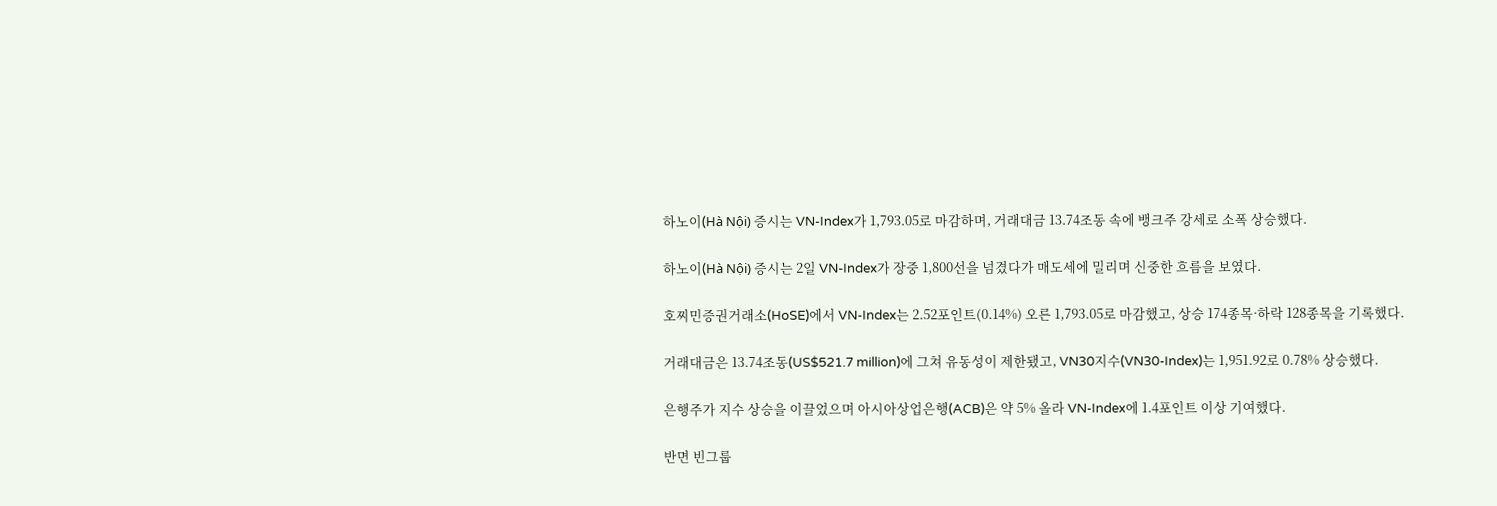하노이(Hà Nội) 증시는 VN-Index가 1,793.05로 마감하며, 거래대금 13.74조동 속에 뱅크주 강세로 소폭 상승했다.

하노이(Hà Nội) 증시는 2일 VN-Index가 장중 1,800선을 넘겼다가 매도세에 밀리며 신중한 흐름을 보였다.

호찌민증권거래소(HoSE)에서 VN-Index는 2.52포인트(0.14%) 오른 1,793.05로 마감했고, 상승 174종목·하락 128종목을 기록했다.

거래대금은 13.74조동(US$521.7 million)에 그쳐 유동성이 제한됐고, VN30지수(VN30-Index)는 1,951.92로 0.78% 상승했다.

은행주가 지수 상승을 이끌었으며 아시아상업은행(ACB)은 약 5% 올라 VN-Index에 1.4포인트 이상 기여했다.

반면 빈그룹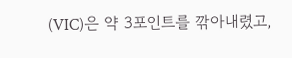(VIC)은 약 3포인트를 깎아내렸고,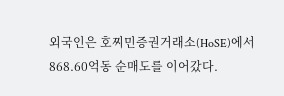외국인은 호찌민증권거래소(HoSE)에서 868.60억동 순매도를 이어갔다.